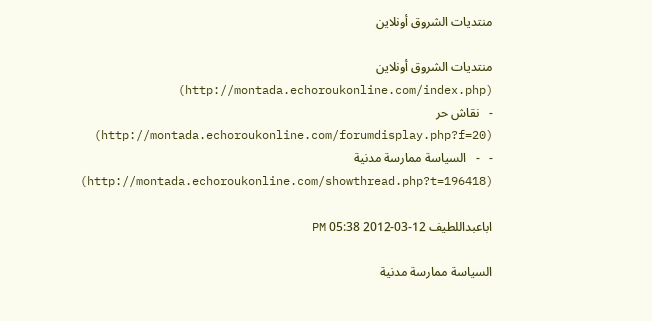منتديات الشروق أونلاين

منتديات الشروق أونلاين (http://montada.echoroukonline.com/index.php)
-   نقاش حر (http://montada.echoroukonline.com/forumdisplay.php?f=20)
-   -   السياسة ممارسة مدنية (http://montada.echoroukonline.com/showthread.php?t=196418)

اباعبداللطيف 12-03-2012 05:38 PM

السياسة ممارسة مدنية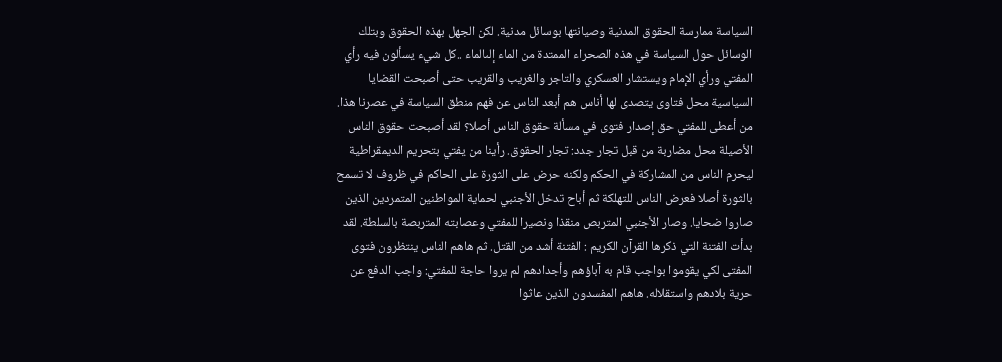السياسة ممارسة الحقوق المدنية وصيانتها بوسائل مدنية. لكن الجهل بهذه الحقوق وبتلك الوسائل حول السياسة في هذه الصحراء الممتدة من الماء إلىالماء ..كل شيء يسألون فيه رأي المفتي ورأي الإمام ويستشار العسكري والتاجر والغريب والقريب حتى أصبحت القضايا السياسية محل فتاوى يتصدى لها أناس هم أبعد الناس عن فهم منطق السياسة في عصرنا هذا. من أعطى للمفتي حق إصدار فتوى في مسألة حقوق الناس أصلا؟ لقد أصبحت حقوق الناس الأصيلة محل مضاربة من قبل تجار جدد: تجار الحقوق. رأينا من يفتي بتحريم الديمقراطية ليحرم الناس من المشاركة في الحكم ولكنه حرض على الثورة على الحاكم في ظروف لا تسمح بالثورة أصلا فعرض الناس للتهلكة ثم أباح تدخل الأجنبي لحماية المواطنين المتمردين الذين صاروا ضحايا. وصار الأجنبي المتربص منقذا ونصيرا للمفتي وعصابته المتربصة بالسلطة. لقد بدأت الفتنة التي ذكرها القرآن الكريم : الفتنة أشد من القتل. ثم هاهم الناس ينتظرون فتوى المفتى لكي يقوموا بواجب قام به آباؤهم وأجدادهم لم يروا حاجة للمفتي: واجب الدفع عن حرية بلادهم واستقلاله. هاهم المفسدون الذين عاثوا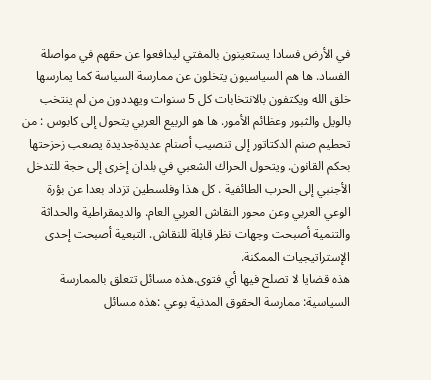في الأرض فسادا يستعينون بالمفتي ليدافعوا عن حقهم في مواصلة الفساد. ها هم السياسيون يتخلون عن ممارسة السياسة كما يمارسها خلق الله ويكتفون بالانتخابات كل 5 سنوات ويهددون من لم ينتخب بالويل والثبور وعظائم الأمور. ها هو الربيع العربي يتحول إلى كابوس : من تحطيم صنم الدكتاتور إلى تنصيب أصنام عديدةجديدة يصعب زحزحتها بحكم القانون. ويتحول الحراك الشعبي في بلدان إخرى إلى حجة للتدخل الأجنبي إلى الحرب الطائفية . كل هذا وفلسطين تزداد بعدا عن بؤرة الوعي العربي وعن محور النقاش العربي العام. والديمقراطية والحداثة والتنمية أصبحت وجهات نظر قابلة للنقاش. التبعية أصبحت إحدى الإستراتيجيات الممكنة.
هذه قضايا لا تصلح فيها أي فتوى.هذه مسائل تتعلق بالممارسة السياسية: ممارسة الحقوق المدنية بوعي :هذه مسائل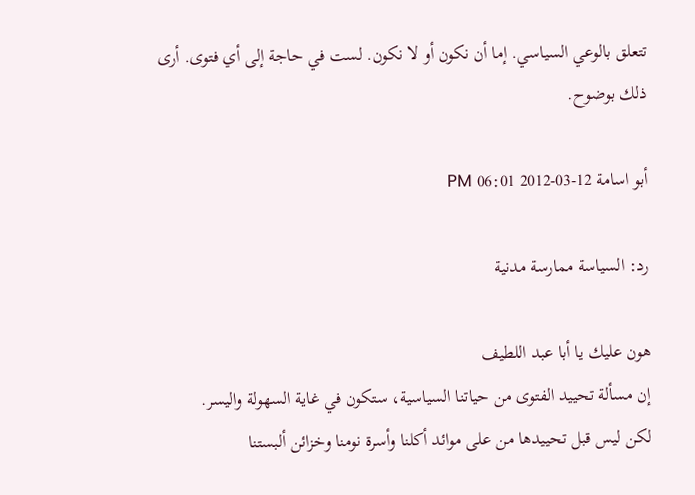تتعلق بالوعي السياسي. إما أن نكون أو لا نكون. لست في حاجة إلى أي فتوى. أرى ذلك بوضوح.

أبو اسامة 12-03-2012 06:01 PM

رد: السياسة ممارسة مدنية

هون عليك يا أبا عبد اللطيف
إن مسألة تحييد الفتوى من حياتنا السياسية، ستكون في غاية السهولة واليسر.
لكن ليس قبل تحييدها من على موائد أكلنا وأسرة نومنا وخزائن ألبستنا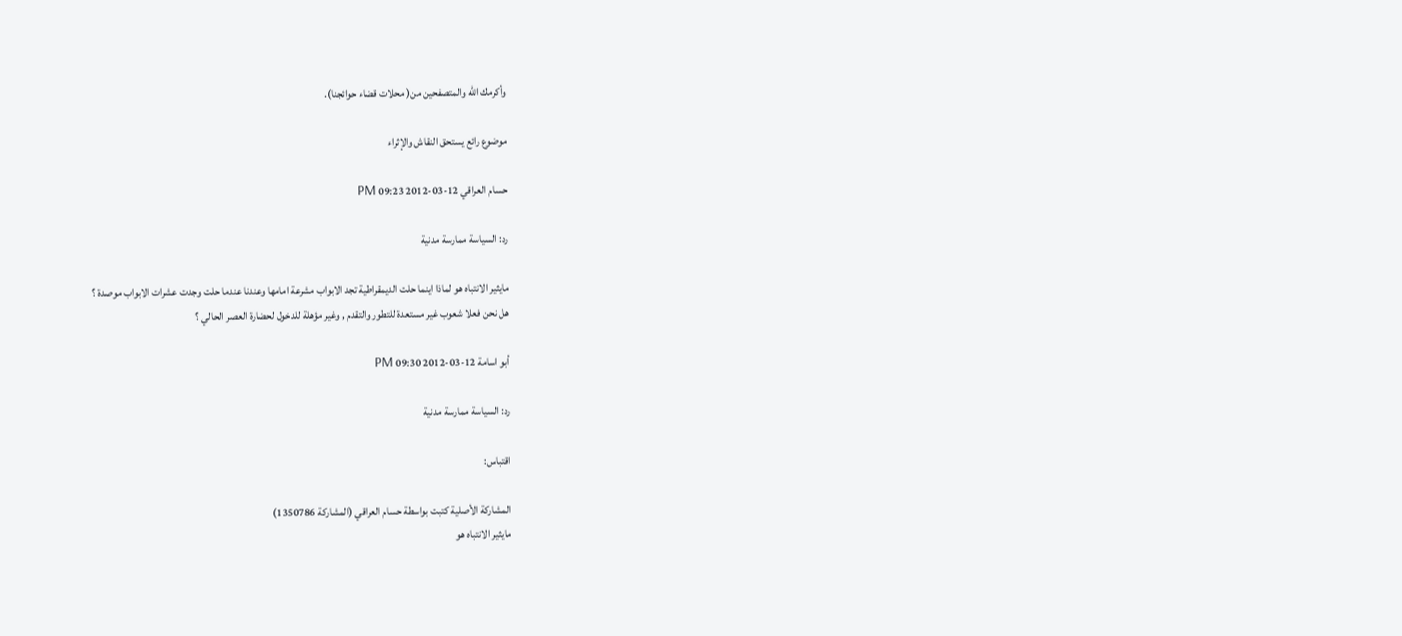وأكرمك الله والمتصفحين من( محلات قضاء حوائجنا).

موضوع رائع يستحق النقاش والإثراء

حسام العراقي 12-03-2012 09:23 PM

رد: السياسة ممارسة مدنية

مايثير الانتباه هو لماذا اينما حلت الديمقراطية تجد الابواب مشرعة امامها وعندنا عندما حلت وجدت عشرات الابواب موصدة ؟
هل نحن فعلا شعوب غير مستعدة للتطور والتقدم , وغير مؤهلة للدخول لحضارة العصر الحالي ؟

أبو اسامة 12-03-2012 09:30 PM

رد: السياسة ممارسة مدنية

اقتباس:

المشاركة الأصلية كتبت بواسطة حسام العراقي (المشاركة 1350786)
مايثير الانتباه هو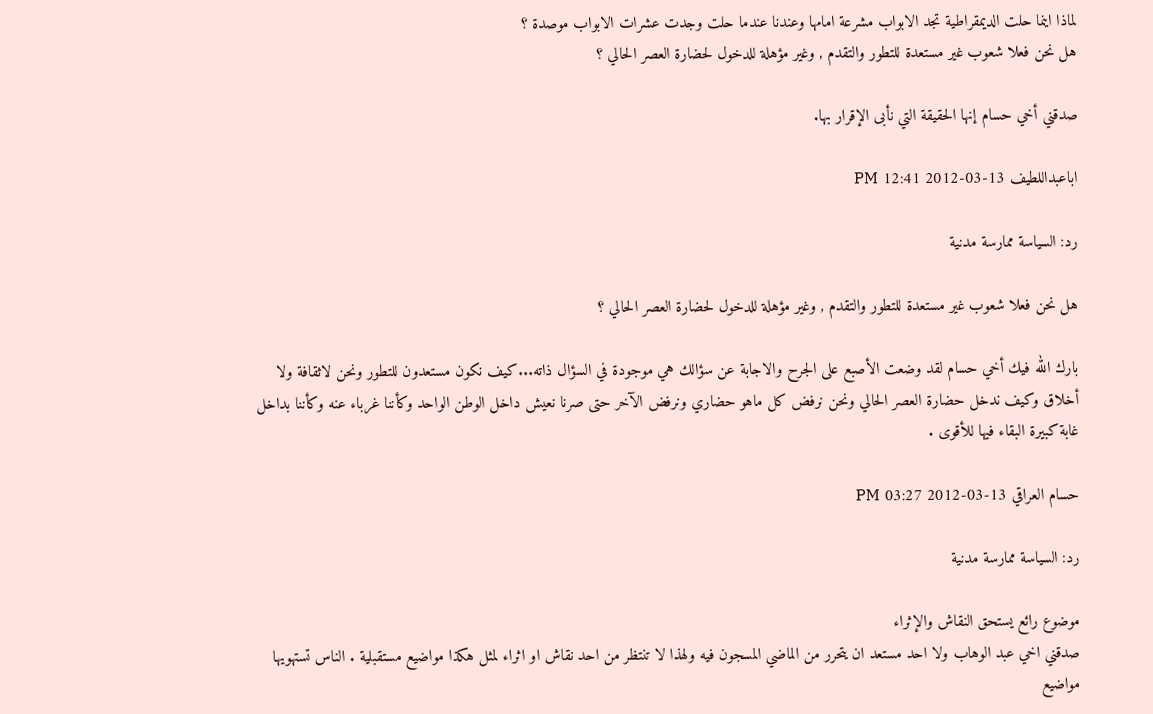لماذا اينما حلت الديمقراطية تجد الابواب مشرعة امامها وعندنا عندما حلت وجدت عشرات الابواب موصدة ؟
هل نحن فعلا شعوب غير مستعدة للتطور والتقدم , وغير مؤهلة للدخول لحضارة العصر الحالي ؟

صدقني أخي حسام إنها الحقيقة التي نأبى الإقرار بها.

اباعبداللطيف 13-03-2012 12:41 PM

رد: السياسة ممارسة مدنية

هل نحن فعلا شعوب غير مستعدة للتطور والتقدم , وغير مؤهلة للدخول لحضارة العصر الحالي ؟

بارك الله فيك أخي حسام لقد وضعت الأصبع على الجرح والاجابة عن سؤالك هي موجودة في السؤال ذاته...كيف نكون مستعدون للتطور ونحن لاثقافة ولا أخلاق وكيف ندخل حضارة العصر الحالي ونحن نرفض كل ماهو حضاري ونرفض الآخر حتى صرنا نعيش داخل الوطن الواحد وكأننا غرباء عنه وكأننا بداخل غابة كبيرة البقاء فيها للأقوى .

حسام العراقي 13-03-2012 03:27 PM

رد: السياسة ممارسة مدنية

موضوع رائع يستحق النقاش والإثراء
صدقني اخي عبد الوهاب ولا احد مستعد ان يتحرر من الماضي المسجون فيه ولهذا لا تنتظر من احد نقاش او اثراء لمثل هكذا مواضيع مستقبلية . الناس تستهويها مواضيع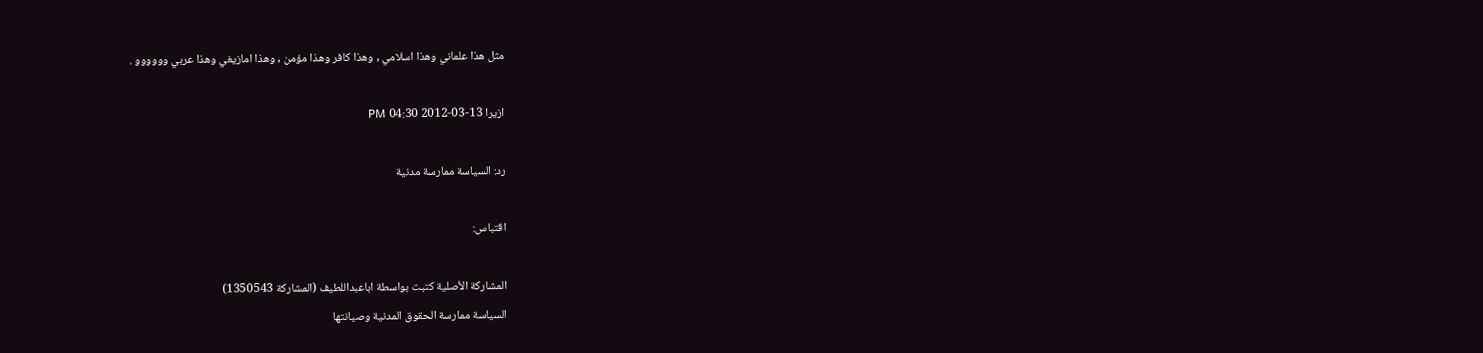مثل هذا علماني وهذا اسلامي , وهذا كافر وهذا مؤمن , وهذا امازيغي وهذا عربي وووووو .

ازيرا 13-03-2012 04:30 PM

رد: السياسة ممارسة مدنية

اقتباس:

المشاركة الأصلية كتبت بواسطة اباعبداللطيف (المشاركة 1350543)
السياسة ممارسة الحقوق المدنية وصيانتها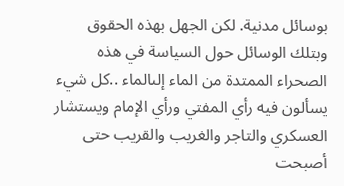بوسائل مدنية. لكن الجهل بهذه الحقوق وبتلك الوسائل حول السياسة في هذه الصحراء الممتدة من الماء إلىالماء ..كل شيء يسألون فيه رأي المفتي ورأي الإمام ويستشار العسكري والتاجر والغريب والقريب حتى أصبحت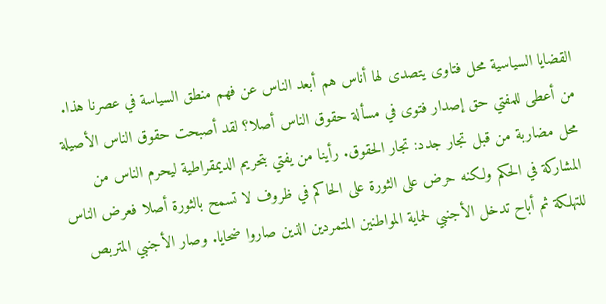القضايا السياسية محل فتاوى يتصدى لها أناس هم أبعد الناس عن فهم منطق السياسة في عصرنا هذا. من أعطى للمفتي حق إصدار فتوى في مسألة حقوق الناس أصلا؟ لقد أصبحت حقوق الناس الأصيلة محل مضاربة من قبل تجار جدد: تجار الحقوق. رأينا من يفتي بتحريم الديمقراطية ليحرم الناس من المشاركة في الحكم ولكنه حرض على الثورة على الحاكم في ظروف لا تسمح بالثورة أصلا فعرض الناس للتهلكة ثم أباح تدخل الأجنبي لحماية المواطنين المتمردين الذين صاروا ضحايا. وصار الأجنبي المتربص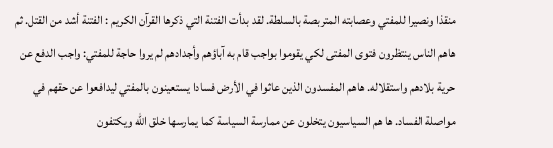منقذا ونصيرا للمفتي وعصابته المتربصة بالسلطة. لقد بدأت الفتنة التي ذكرها القرآن الكريم : الفتنة أشد من القتل. ثم هاهم الناس ينتظرون فتوى المفتى لكي يقوموا بواجب قام به آباؤهم وأجدادهم لم يروا حاجة للمفتي: واجب الدفع عن حرية بلادهم واستقلاله. هاهم المفسدون الذين عاثوا في الأرض فسادا يستعينون بالمفتي ليدافعوا عن حقهم في مواصلة الفساد. ها هم السياسيون يتخلون عن ممارسة السياسة كما يمارسها خلق الله ويكتفون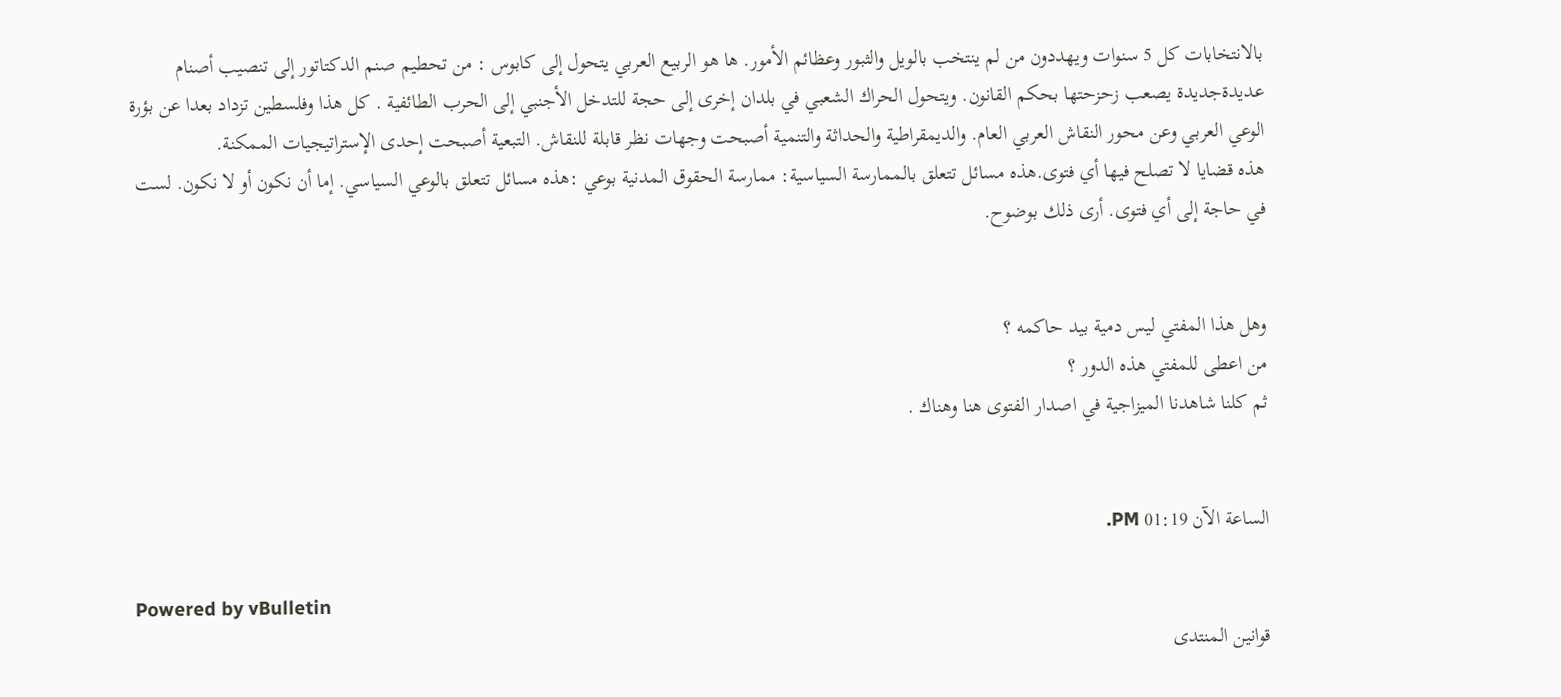بالانتخابات كل 5 سنوات ويهددون من لم ينتخب بالويل والثبور وعظائم الأمور. ها هو الربيع العربي يتحول إلى كابوس : من تحطيم صنم الدكتاتور إلى تنصيب أصنام عديدةجديدة يصعب زحزحتها بحكم القانون. ويتحول الحراك الشعبي في بلدان إخرى إلى حجة للتدخل الأجنبي إلى الحرب الطائفية . كل هذا وفلسطين تزداد بعدا عن بؤرة الوعي العربي وعن محور النقاش العربي العام. والديمقراطية والحداثة والتنمية أصبحت وجهات نظر قابلة للنقاش. التبعية أصبحت إحدى الإستراتيجيات الممكنة.
هذه قضايا لا تصلح فيها أي فتوى.هذه مسائل تتعلق بالممارسة السياسية: ممارسة الحقوق المدنية بوعي :هذه مسائل تتعلق بالوعي السياسي. إما أن نكون أو لا نكون. لست في حاجة إلى أي فتوى. أرى ذلك بوضوح.


وهل هذا المفتي ليس دمية بيد حاكمه ؟
من اعطى للمفتي هذه الدور ؟
ثم كلنا شاهدنا الميزاجية في اصدار الفتوى هنا وهناك .


الساعة الآن 01:19 PM.

Powered by vBulletin
قوانين المنتدى